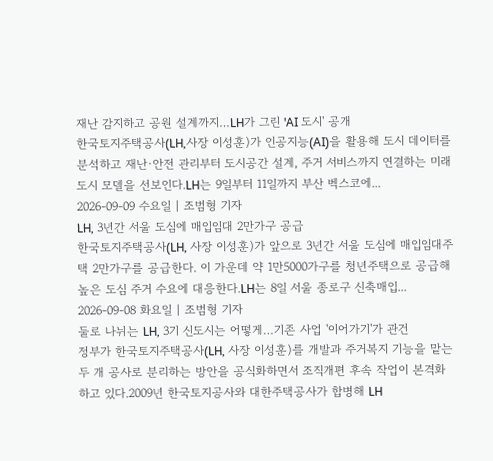재난 감지하고 공원 설계까지…LH가 그린 'AI 도시' 공개
한국토지주택공사(LH,사장 이성훈)가 인공지능(AI)을 활용해 도시 데이터를 분석하고 재난·안전 관리부터 도시공간 설계, 주거 서비스까지 연결하는 미래도시 모델을 선보인다.LH는 9일부터 11일까지 부산 벡스코에...
2026-09-09 수요일 | 조범형 기자
LH, 3년간 서울 도심에 매입임대 2만가구 공급
한국토지주택공사(LH, 사장 이성훈)가 앞으로 3년간 서울 도심에 매입임대주택 2만가구를 공급한다. 이 가운데 약 1만5000가구를 청년주택으로 공급해 높은 도심 주거 수요에 대응한다.LH는 8일 서울 종로구 신축매입...
2026-09-08 화요일 | 조범형 기자
둘로 나뉘는 LH, 3기 신도시는 어떻게…기존 사업 '이어가기'가 관건
정부가 한국토지주택공사(LH, 사장 이성훈)를 개발과 주거복지 기능을 맡는 두 개 공사로 분리하는 방안을 공식화하면서 조직개편 후속 작업이 본격화하고 있다.2009년 한국토지공사와 대한주택공사가 합병해 LH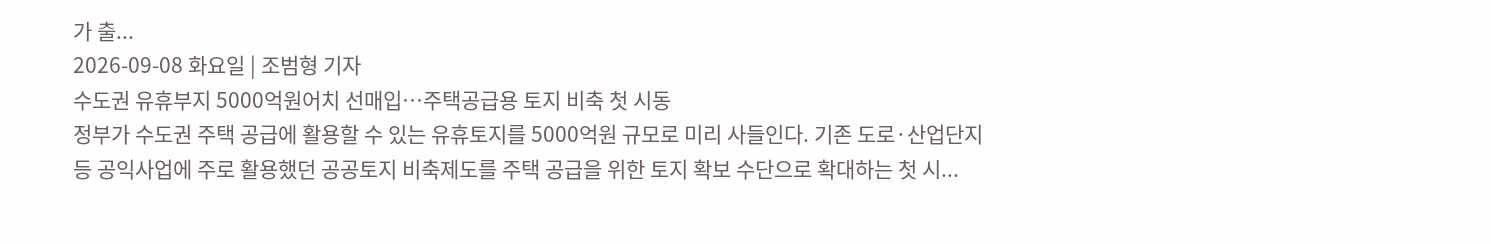가 출...
2026-09-08 화요일 | 조범형 기자
수도권 유휴부지 5000억원어치 선매입…주택공급용 토지 비축 첫 시동
정부가 수도권 주택 공급에 활용할 수 있는 유휴토지를 5000억원 규모로 미리 사들인다. 기존 도로·산업단지 등 공익사업에 주로 활용했던 공공토지 비축제도를 주택 공급을 위한 토지 확보 수단으로 확대하는 첫 시...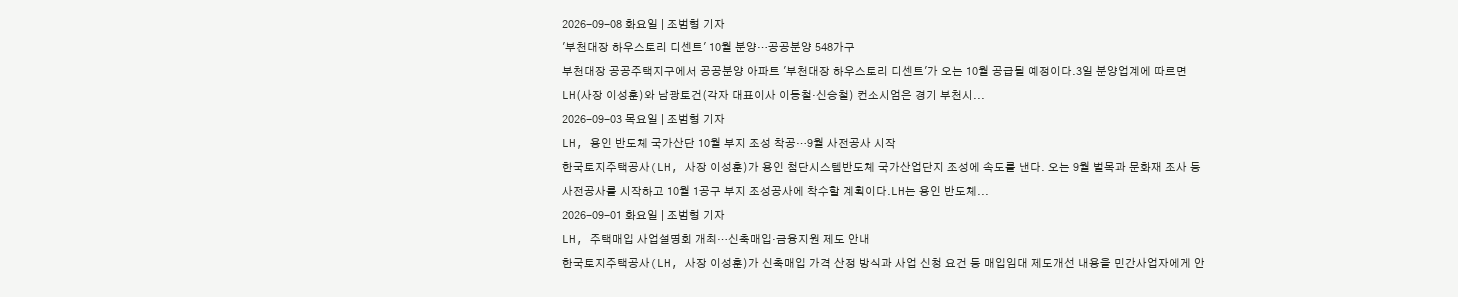2026-09-08 화요일 | 조범형 기자
'부천대장 하우스토리 디센트' 10월 분양…공공분양 548가구
부천대장 공공주택지구에서 공공분양 아파트 '부천대장 하우스토리 디센트'가 오는 10월 공급될 예정이다.3일 분양업계에 따르면 LH(사장 이성훈)와 남광토건(각자 대표이사 이동철·신승철) 컨소시엄은 경기 부천시...
2026-09-03 목요일 | 조범형 기자
LH, 용인 반도체 국가산단 10월 부지 조성 착공…9월 사전공사 시작
한국토지주택공사(LH, 사장 이성훈)가 용인 첨단시스템반도체 국가산업단지 조성에 속도를 낸다. 오는 9월 벌목과 문화재 조사 등 사전공사를 시작하고 10월 1공구 부지 조성공사에 착수할 계획이다.LH는 용인 반도체...
2026-09-01 화요일 | 조범형 기자
LH, 주택매입 사업설명회 개최…신축매입·금융지원 제도 안내
한국토지주택공사(LH, 사장 이성훈)가 신축매입 가격 산정 방식과 사업 신청 요건 등 매입임대 제도개선 내용을 민간사업자에게 안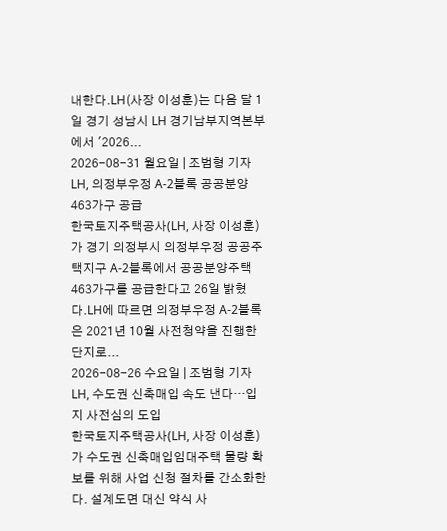내한다.LH(사장 이성훈)는 다음 달 1일 경기 성남시 LH 경기남부지역본부에서 '2026...
2026-08-31 월요일 | 조범형 기자
LH, 의정부우정 A-2블록 공공분양 463가구 공급
한국토지주택공사(LH, 사장 이성훈)가 경기 의정부시 의정부우정 공공주택지구 A-2블록에서 공공분양주택 463가구를 공급한다고 26일 밝혔다.LH에 따르면 의정부우정 A-2블록은 2021년 10월 사전청약을 진행한 단지로...
2026-08-26 수요일 | 조범형 기자
LH, 수도권 신축매입 속도 낸다…입지 사전심의 도입
한국토지주택공사(LH, 사장 이성훈)가 수도권 신축매입임대주택 물량 확보를 위해 사업 신청 절차를 간소화한다. 설계도면 대신 약식 사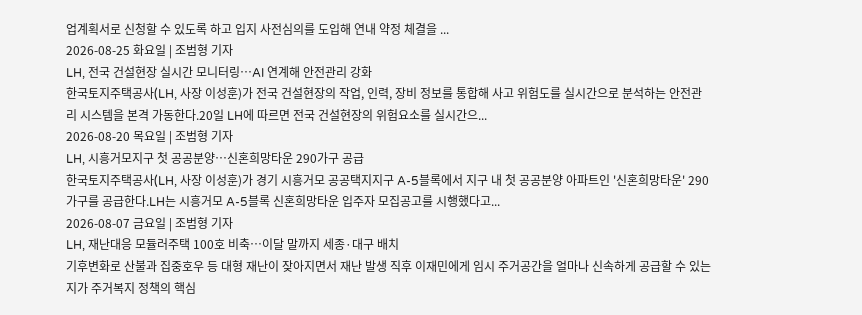업계획서로 신청할 수 있도록 하고 입지 사전심의를 도입해 연내 약정 체결을 ...
2026-08-25 화요일 | 조범형 기자
LH, 전국 건설현장 실시간 모니터링…AI 연계해 안전관리 강화
한국토지주택공사(LH, 사장 이성훈)가 전국 건설현장의 작업, 인력, 장비 정보를 통합해 사고 위험도를 실시간으로 분석하는 안전관리 시스템을 본격 가동한다.20일 LH에 따르면 전국 건설현장의 위험요소를 실시간으...
2026-08-20 목요일 | 조범형 기자
LH, 시흥거모지구 첫 공공분양…신혼희망타운 290가구 공급
한국토지주택공사(LH, 사장 이성훈)가 경기 시흥거모 공공택지지구 A-5블록에서 지구 내 첫 공공분양 아파트인 '신혼희망타운' 290가구를 공급한다.LH는 시흥거모 A-5블록 신혼희망타운 입주자 모집공고를 시행했다고...
2026-08-07 금요일 | 조범형 기자
LH, 재난대응 모듈러주택 100호 비축…이달 말까지 세종·대구 배치
기후변화로 산불과 집중호우 등 대형 재난이 잦아지면서 재난 발생 직후 이재민에게 임시 주거공간을 얼마나 신속하게 공급할 수 있는지가 주거복지 정책의 핵심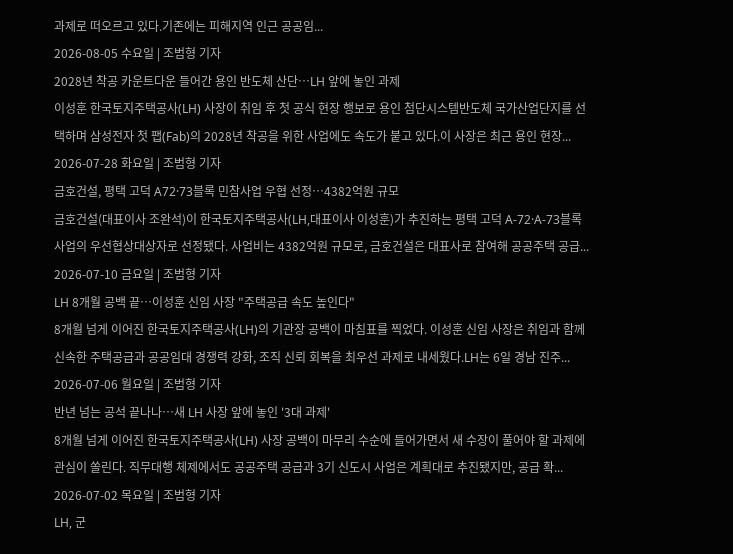과제로 떠오르고 있다.기존에는 피해지역 인근 공공임...
2026-08-05 수요일 | 조범형 기자
2028년 착공 카운트다운 들어간 용인 반도체 산단…LH 앞에 놓인 과제
이성훈 한국토지주택공사(LH) 사장이 취임 후 첫 공식 현장 행보로 용인 첨단시스템반도체 국가산업단지를 선택하며 삼성전자 첫 팹(Fab)의 2028년 착공을 위한 사업에도 속도가 붙고 있다.이 사장은 최근 용인 현장...
2026-07-28 화요일 | 조범형 기자
금호건설, 평택 고덕 A72·73블록 민참사업 우협 선정…4382억원 규모
금호건설(대표이사 조완석)이 한국토지주택공사(LH,대표이사 이성훈)가 추진하는 평택 고덕 A-72·A-73블록 사업의 우선협상대상자로 선정됐다. 사업비는 4382억원 규모로, 금호건설은 대표사로 참여해 공공주택 공급...
2026-07-10 금요일 | 조범형 기자
LH 8개월 공백 끝…이성훈 신임 사장 "주택공급 속도 높인다"
8개월 넘게 이어진 한국토지주택공사(LH)의 기관장 공백이 마침표를 찍었다. 이성훈 신임 사장은 취임과 함께 신속한 주택공급과 공공임대 경쟁력 강화, 조직 신뢰 회복을 최우선 과제로 내세웠다.LH는 6일 경남 진주...
2026-07-06 월요일 | 조범형 기자
반년 넘는 공석 끝나나…새 LH 사장 앞에 놓인 '3대 과제'
8개월 넘게 이어진 한국토지주택공사(LH) 사장 공백이 마무리 수순에 들어가면서 새 수장이 풀어야 할 과제에 관심이 쏠린다. 직무대행 체제에서도 공공주택 공급과 3기 신도시 사업은 계획대로 추진됐지만, 공급 확...
2026-07-02 목요일 | 조범형 기자
LH, 군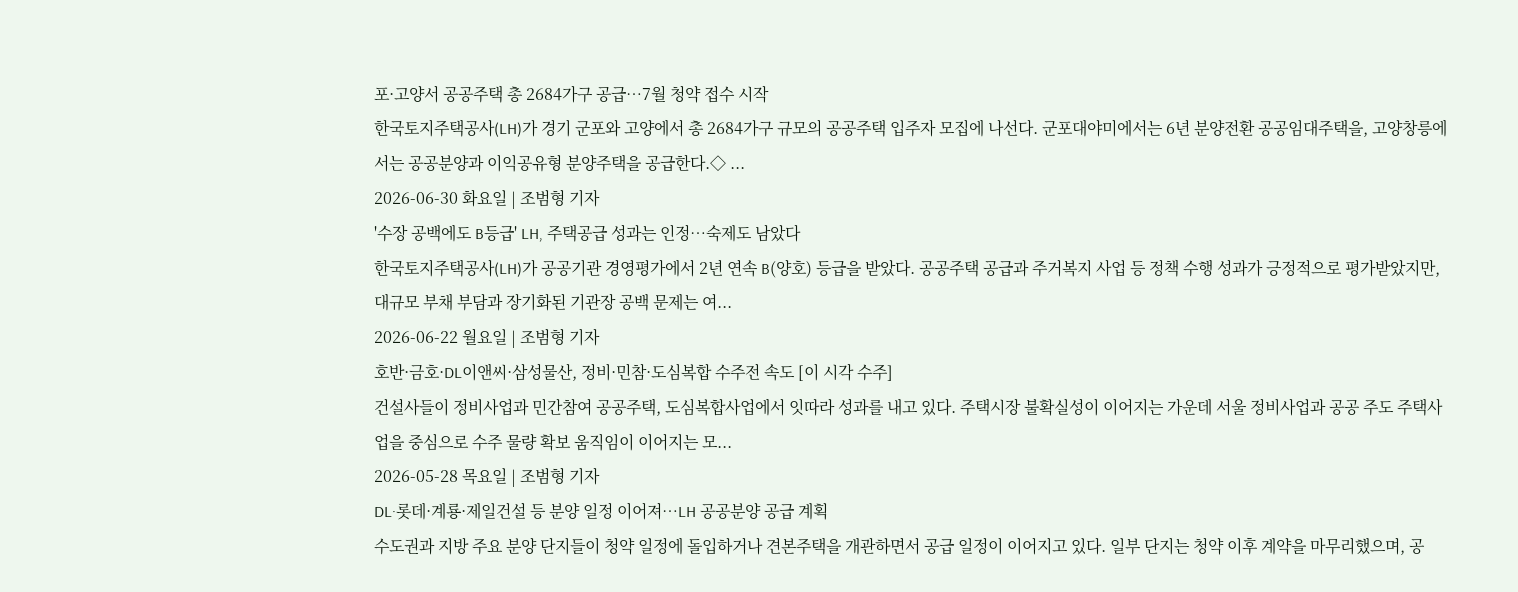포·고양서 공공주택 총 2684가구 공급…7월 청약 접수 시작
한국토지주택공사(LH)가 경기 군포와 고양에서 총 2684가구 규모의 공공주택 입주자 모집에 나선다. 군포대야미에서는 6년 분양전환 공공임대주택을, 고양창릉에서는 공공분양과 이익공유형 분양주택을 공급한다.◇ ...
2026-06-30 화요일 | 조범형 기자
'수장 공백에도 B등급' LH, 주택공급 성과는 인정…숙제도 남았다
한국토지주택공사(LH)가 공공기관 경영평가에서 2년 연속 B(양호) 등급을 받았다. 공공주택 공급과 주거복지 사업 등 정책 수행 성과가 긍정적으로 평가받았지만, 대규모 부채 부담과 장기화된 기관장 공백 문제는 여...
2026-06-22 월요일 | 조범형 기자
호반·금호·DL이앤씨·삼성물산, 정비·민참·도심복합 수주전 속도 [이 시각 수주]
건설사들이 정비사업과 민간참여 공공주택, 도심복합사업에서 잇따라 성과를 내고 있다. 주택시장 불확실성이 이어지는 가운데 서울 정비사업과 공공 주도 주택사업을 중심으로 수주 물량 확보 움직임이 이어지는 모...
2026-05-28 목요일 | 조범형 기자
DL·롯데·계룡·제일건설 등 분양 일정 이어져…LH 공공분양 공급 계획
수도권과 지방 주요 분양 단지들이 청약 일정에 돌입하거나 견본주택을 개관하면서 공급 일정이 이어지고 있다. 일부 단지는 청약 이후 계약을 마무리했으며, 공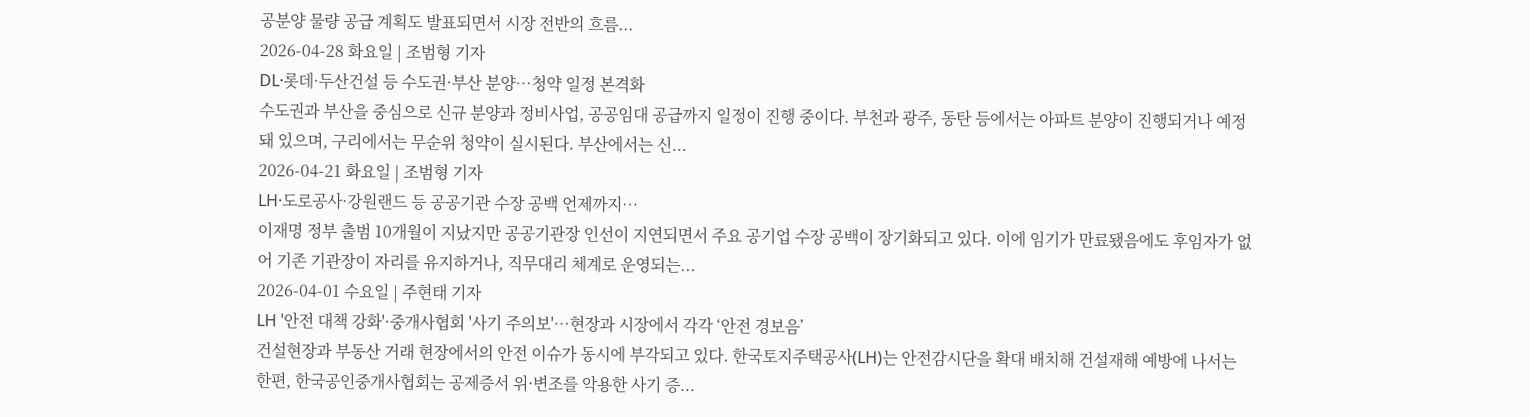공분양 물량 공급 계획도 발표되면서 시장 전반의 흐름...
2026-04-28 화요일 | 조범형 기자
DL·롯데·두산건설 등 수도권·부산 분양…청약 일정 본격화
수도권과 부산을 중심으로 신규 분양과 정비사업, 공공임대 공급까지 일정이 진행 중이다. 부천과 광주, 동탄 등에서는 아파트 분양이 진행되거나 예정돼 있으며, 구리에서는 무순위 청약이 실시된다. 부산에서는 신...
2026-04-21 화요일 | 조범형 기자
LH·도로공사·강원랜드 등 공공기관 수장 공백 언제까지…
이재명 정부 출범 10개월이 지났지만 공공기관장 인선이 지연되면서 주요 공기업 수장 공백이 장기화되고 있다. 이에 임기가 만료됐음에도 후임자가 없어 기존 기관장이 자리를 유지하거나, 직무대리 체계로 운영되는...
2026-04-01 수요일 | 주현태 기자
LH '안전 대책 강화'·중개사협회 '사기 주의보'…현장과 시장에서 각각 ‘안전 경보음’
건설현장과 부동산 거래 현장에서의 안전 이슈가 동시에 부각되고 있다. 한국토지주택공사(LH)는 안전감시단을 확대 배치해 건설재해 예방에 나서는 한편, 한국공인중개사협회는 공제증서 위·변조를 악용한 사기 증...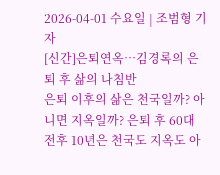2026-04-01 수요일 | 조범형 기자
[신간]은퇴연옥…김경록의 은퇴 후 삶의 나침반
은퇴 이후의 삶은 천국일까? 아니면 지옥일까? 은퇴 후 60대 전후 10년은 천국도 지옥도 아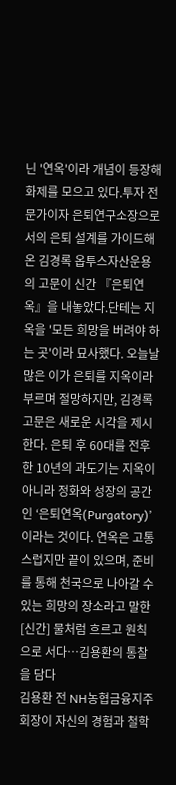닌 '연옥'이라 개념이 등장해 화제를 모으고 있다.투자 전문가이자 은퇴연구소장으로서의 은퇴 설계를 가이드해 온 김경록 옵투스자산운용의 고문이 신간 『은퇴연옥』을 내놓았다.단테는 지옥을 '모든 희망을 버려야 하는 곳'이라 묘사했다. 오늘날 많은 이가 은퇴를 지옥이라 부르며 절망하지만, 김경록 고문은 새로운 시각을 제시한다. 은퇴 후 60대를 전후한 10년의 과도기는 지옥이 아니라 정화와 성장의 공간인 ‘은퇴연옥(Purgatory)’이라는 것이다. 연옥은 고통스럽지만 끝이 있으며, 준비를 통해 천국으로 나아갈 수 있는 희망의 장소라고 말한
[신간] 물처럼 흐르고 원칙으로 서다…김용환의 통찰을 담다
김용환 전 NH농협금융지주 회장이 자신의 경험과 철학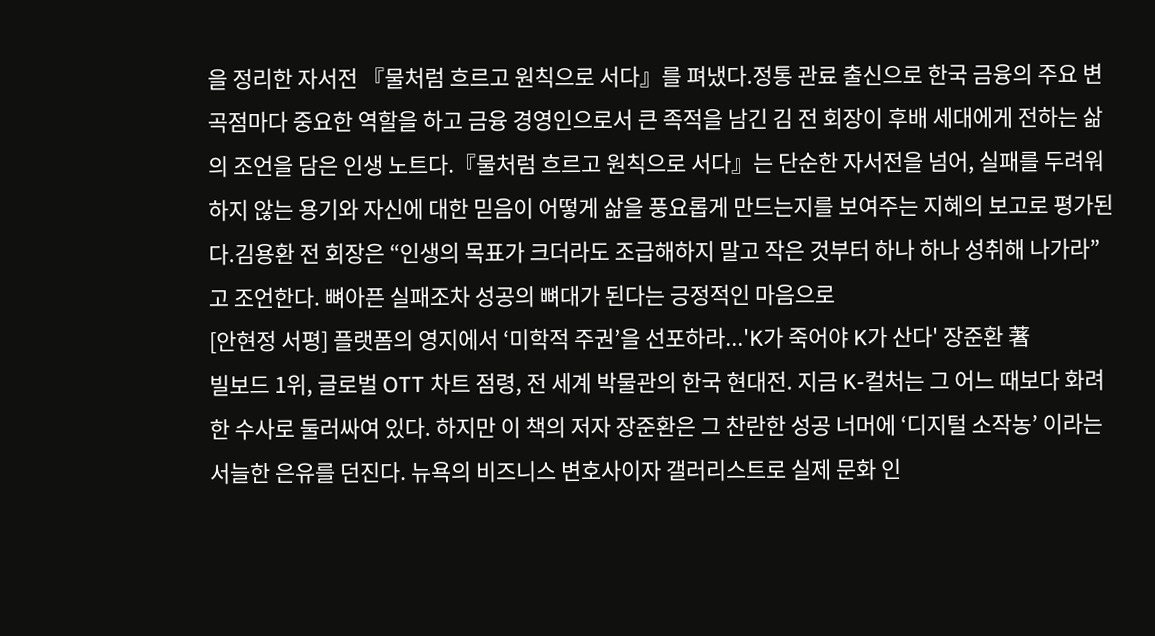을 정리한 자서전 『물처럼 흐르고 원칙으로 서다』를 펴냈다.정통 관료 출신으로 한국 금융의 주요 변곡점마다 중요한 역할을 하고 금융 경영인으로서 큰 족적을 남긴 김 전 회장이 후배 세대에게 전하는 삶의 조언을 담은 인생 노트다.『물처럼 흐르고 원칙으로 서다』는 단순한 자서전을 넘어, 실패를 두려워하지 않는 용기와 자신에 대한 믿음이 어떻게 삶을 풍요롭게 만드는지를 보여주는 지혜의 보고로 평가된다.김용환 전 회장은 “인생의 목표가 크더라도 조급해하지 말고 작은 것부터 하나 하나 성취해 나가라”고 조언한다. 뼈아픈 실패조차 성공의 뼈대가 된다는 긍정적인 마음으로
[안현정 서평] 플랫폼의 영지에서 ‘미학적 주권’을 선포하라...'K가 죽어야 K가 산다' 장준환 著
빌보드 1위, 글로벌 OTT 차트 점령, 전 세계 박물관의 한국 현대전. 지금 K-컬처는 그 어느 때보다 화려한 수사로 둘러싸여 있다. 하지만 이 책의 저자 장준환은 그 찬란한 성공 너머에 ‘디지털 소작농’ 이라는 서늘한 은유를 던진다. 뉴욕의 비즈니스 변호사이자 갤러리스트로 실제 문화 인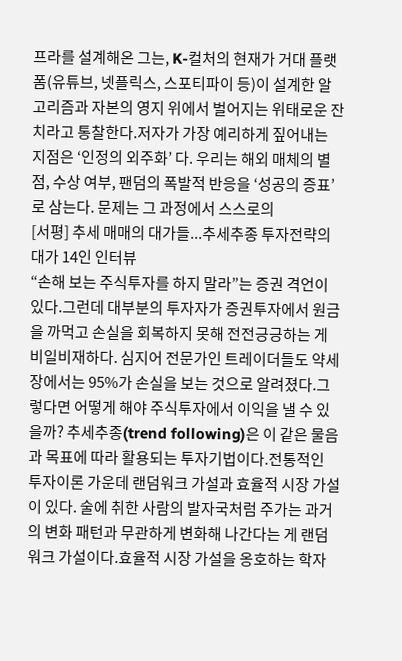프라를 설계해온 그는, K-컬처의 현재가 거대 플랫폼(유튜브, 넷플릭스, 스포티파이 등)이 설계한 알고리즘과 자본의 영지 위에서 벌어지는 위태로운 잔치라고 통찰한다.저자가 가장 예리하게 짚어내는 지점은 ‘인정의 외주화’ 다. 우리는 해외 매체의 별점, 수상 여부, 팬덤의 폭발적 반응을 ‘성공의 증표’로 삼는다. 문제는 그 과정에서 스스로의
[서평] 추세 매매의 대가들...추세추종 투자전략의 대가 14인 인터뷰
“손해 보는 주식투자를 하지 말라”는 증권 격언이 있다.그런데 대부분의 투자자가 증권투자에서 원금을 까먹고 손실을 회복하지 못해 전전긍긍하는 게 비일비재하다. 심지어 전문가인 트레이더들도 약세장에서는 95%가 손실을 보는 것으로 알려졌다.그렇다면 어떻게 해야 주식투자에서 이익을 낼 수 있을까? 추세추종(trend following)은 이 같은 물음과 목표에 따라 활용되는 투자기법이다.전통적인 투자이론 가운데 랜덤워크 가설과 효율적 시장 가설이 있다. 술에 취한 사람의 발자국처럼 주가는 과거의 변화 패턴과 무관하게 변화해 나간다는 게 랜덤워크 가설이다.효율적 시장 가설을 옹호하는 학자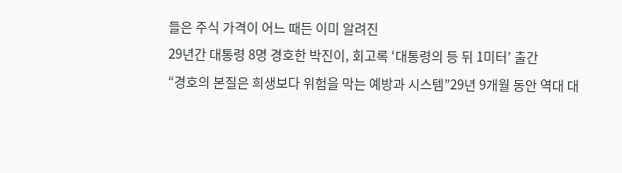들은 주식 가격이 어느 때든 이미 알려진
29년간 대통령 8명 경호한 박진이, 회고록 ‘대통령의 등 뒤 1미터’ 출간
“경호의 본질은 희생보다 위험을 막는 예방과 시스템”29년 9개월 동안 역대 대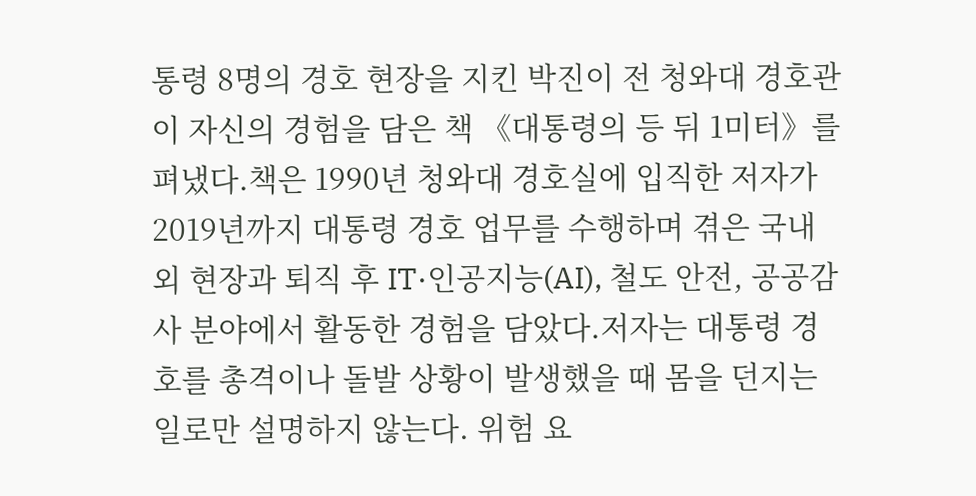통령 8명의 경호 현장을 지킨 박진이 전 청와대 경호관이 자신의 경험을 담은 책 《대통령의 등 뒤 1미터》를 펴냈다.책은 1990년 청와대 경호실에 입직한 저자가 2019년까지 대통령 경호 업무를 수행하며 겪은 국내외 현장과 퇴직 후 IT·인공지능(AI), 철도 안전, 공공감사 분야에서 활동한 경험을 담았다.저자는 대통령 경호를 총격이나 돌발 상황이 발생했을 때 몸을 던지는 일로만 설명하지 않는다. 위험 요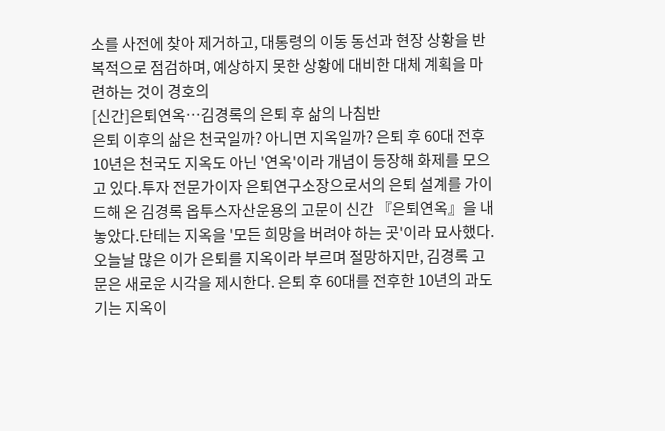소를 사전에 찾아 제거하고, 대통령의 이동 동선과 현장 상황을 반복적으로 점검하며, 예상하지 못한 상황에 대비한 대체 계획을 마련하는 것이 경호의
[신간]은퇴연옥…김경록의 은퇴 후 삶의 나침반
은퇴 이후의 삶은 천국일까? 아니면 지옥일까? 은퇴 후 60대 전후 10년은 천국도 지옥도 아닌 '연옥'이라 개념이 등장해 화제를 모으고 있다.투자 전문가이자 은퇴연구소장으로서의 은퇴 설계를 가이드해 온 김경록 옵투스자산운용의 고문이 신간 『은퇴연옥』을 내놓았다.단테는 지옥을 '모든 희망을 버려야 하는 곳'이라 묘사했다. 오늘날 많은 이가 은퇴를 지옥이라 부르며 절망하지만, 김경록 고문은 새로운 시각을 제시한다. 은퇴 후 60대를 전후한 10년의 과도기는 지옥이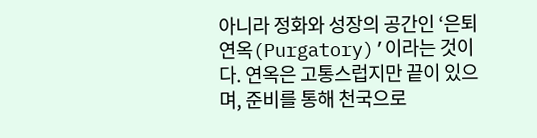아니라 정화와 성장의 공간인 ‘은퇴연옥(Purgatory)’이라는 것이다. 연옥은 고통스럽지만 끝이 있으며, 준비를 통해 천국으로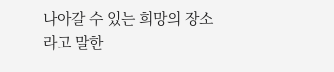나아갈 수 있는 희망의 장소라고 말한